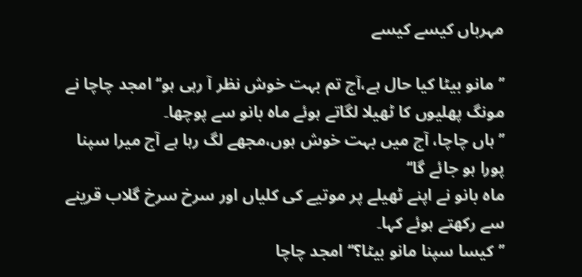مہرباں کیسے کیسے

’’مانو بیٹا کیا حال ہے،آج تم بہت خوش نظر آ رہی ہو‘‘امجد چاچا نے مونگ پھلیوں کا ٹھیلا لگاتے ہوئے ماہ بانو سے پوچھا۔
’’ہاں چاچا، آج میں بہت خوش ہوں،مجھے لگ رہا ہے آج میرا سپنا پورا ہو جائے گا‘‘
ماہ بانو نے اپنے ٹھیلے پر موتیے کی کلیاں اور سرخ سرخ گلاب قرینے سے رکھتے ہوئے کہا۔
’’کیسا سپنا مانو بیٹا؟‘‘ امجد چاچا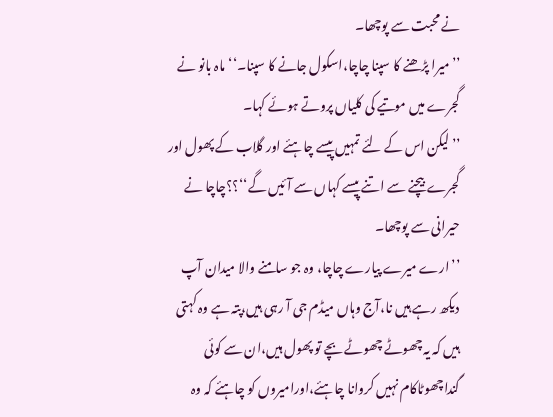نے محبت سے پوچھا۔
’’میرا پڑھنے کا سپنا چاچا،اسکول جانے کا سپنا۔‘‘ماہ بانو نے گجرے میں موتیے کی کلیاں پروتے ہوئے کہا۔
’’لیکن اس کے لئے تمہیں پیسے چاہئے اور گلاب کے پھول اور گجرے بیچنے سے اتنے پیسے کہاں سے آئیں گے‘‘؟؟چاچا نے حیرانی سے پوچھا۔
’’ارے میرے پیارے چاچا، وہ جو سامنے والا میدان آپ دیکھ رہے ہیں نا،آج وہاں میڈم جی آ رہی ہیں،پتہ ہے وہ کہتی ہیں کہ یہ چھوٹے چھوٹے بچے تو پھول ہیں،ان سے کوئی گنداچھوٹاکام نہیں کروانا چاہئے،اورامیروں کو چاہئے کہ وہ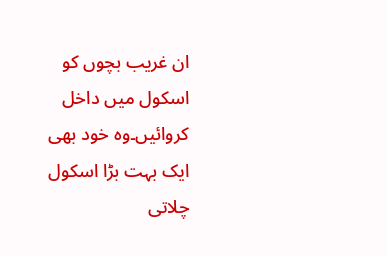ان غریب بچوں کو اسکول میں داخل کروائیں۔وہ خود بھی ایک بہت بڑا اسکول چلاتی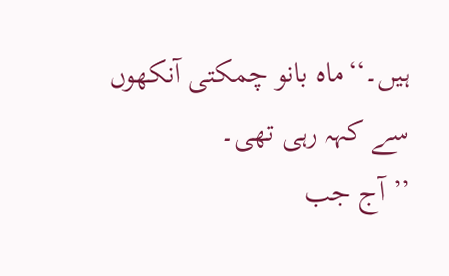ہیں۔‘‘ماہ بانو چمکتی آنکھوں سے کہہ رہی تھی۔
’’آج جب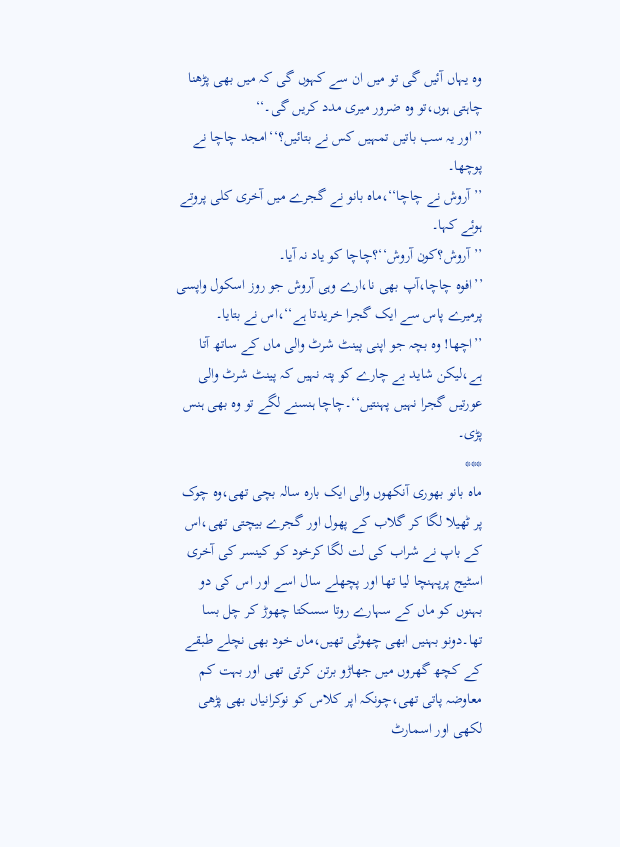وہ یہاں آئیں گی تو میں ان سے کہوں گی کہ میں بھی پڑھنا چاہتی ہوں،تو وہ ضرور میری مدد کریں گی۔‘‘
’’اور یہ سب باتیں تمہیں کس نے بتائیں؟‘‘امجد چاچا نے پوچھا۔
’’آروش نے چاچا‘‘،ماہ بانو نے گجرے میں آخری کلی پروتے ہوئے کہا۔
’’آروش؟کون آروش‘‘؟چاچا کو یاد نہ آیا۔
’’افوہ چاچا،آپ بھی نا،ارے وہی آروش جو روز اسکول واپسی پرمیرے پاس سے ایک گجرا خریدتا ہے‘‘،اس نے بتایا۔
’’اچھا! وہ بچہ جو اپنی پینٹ شرٹ والی ماں کے ساتھ آتا ہے،لیکن شاید بے چارے کو پتہ نہیں کہ پینٹ شرٹ والی عورتیں گجرا نہیں پہنتیں‘‘۔چاچا ہنسنے لگے تو وہ بھی ہنس پڑی۔
***
ماہ بانو بھوری آنکھوں والی ایک بارہ سالہ بچی تھی،وہ چوک پر ٹھیلا لگا کر گلاب کے پھول اور گجرے بیچتی تھی،اس کے باپ نے شراب کی لت لگا کرخود کو کینسر کی آخری اسٹیج پرپہنچا لیا تھا اور پچھلے سال اسے اور اس کی دو بہنوں کو ماں کے سہارے روتا سسکتا چھوڑ کر چل بسا تھا۔دونو بہنیں ابھی چھوٹی تھیں،ماں خود بھی نچلے طبقے کے کچھ گھروں میں جھاڑو برتن کرتی تھی اور بہت کم معاوضہ پاتی تھی،چونکہ اپر کلاس کو نوکرانیاں بھی پڑھی لکھی اور اسمارٹ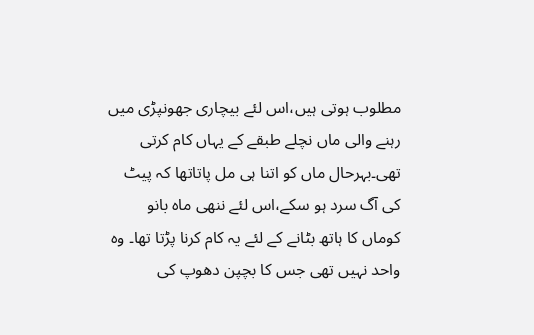مطلوب ہوتی ہیں،اس لئے بیچاری جھونپڑی میں رہنے والی ماں نچلے طبقے کے یہاں کام کرتی تھی۔بہرحال ماں کو اتنا ہی مل پاتاتھا کہ پیٹ کی آگ سرد ہو سکے،اس لئے ننھی ماہ بانو کوماں کا ہاتھ بٹانے کے لئے یہ کام کرنا پڑتا تھا۔ وہ واحد نہیں تھی جس کا بچپن دھوپ کی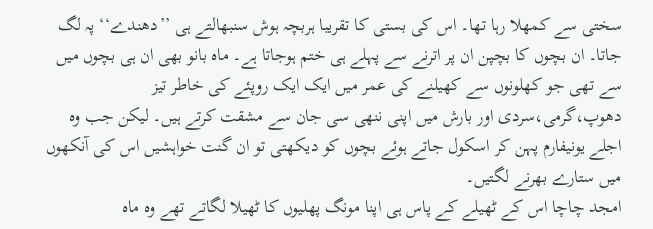سختی سے کمھلا رہا تھا۔ اس کی بستی کا تقریبا ہربچہ ہوش سنبھالتے ہی ’’دھندے‘‘ پہ لگ جاتا۔ ان بچوں کا بچپن ان پر اترنے سے پہلے ہی ختم ہوجاتا ہے۔ ماہ بانو بھی ان ہی بچوں میں سے تھی جو کھلونوں سے کھیلنے کی عمر میں ایک ایک روپئے کی خاطر تیز دھوپ،گرمی،سردی اور بارش میں اپنی ننھی سی جان سے مشقت کرتے ہیں۔ لیکن جب وہ اجلے یونیفارم پہن کر اسکول جاتے ہوئے بچوں کو دیکھتی تو ان گنت خواہشیں اس کی آنکھوں میں ستارے بھرنے لگتیں۔
امجد چاچا اس کے ٹھیلے کے پاس ہی اپنا مونگ پھلیوں کا ٹھیلا لگاتے تھے وہ ماہ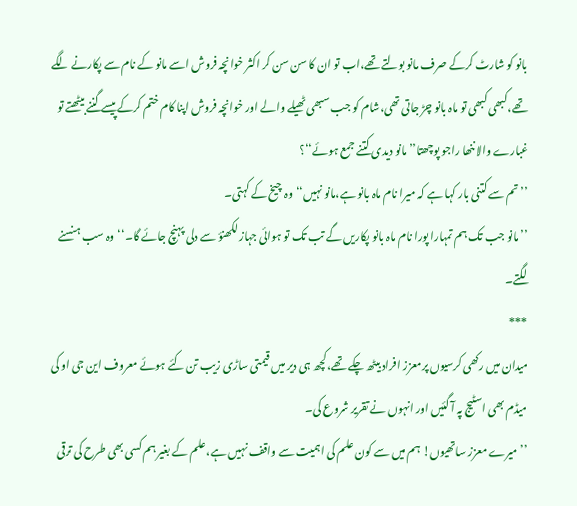بانو کو شارٹ کرکے صرف مانو بولتے تھے،اب تو ان کا سن سن کر اکثر خوانچہ فروش اسے مانو کے نام سے پکارنے لگے تھے،کبھی کبھی تو ماہ بانو چڑ جاتی تھی،شام کو جب سبھی ٹھیلے والے اور خوانچہ فروش اپنا کام ختم کرکے پیسے گننے بیٹھتے تو غبارے والا ننھا راجو پوچھتا’’مانو دیدی کتنے جمع ہوئے‘‘؟
’’تم سے کتنی بار کہا ہے کہ میرا نام ماہ بانو ہے،مانو نہیں‘‘وہ چیخ کے کہتی۔
’’مانو جب تک ہم تمہارا پورا نام ماہ بانو پکاریں گے تب تک تو ہوائی جہاز لکھنؤ سے دلی پہنچ جائے گا۔‘‘وہ سب ہنسنے لگتے۔
***
میدان میں رکھی کرسیوں پرمعزز افراد بیٹھ چکے تھے،کچھ ہی دیر میں قیمتی ساڑی زیب تن کئے ہوئے معروف این جی او کی میڈم بھی اسٹیج پہ آ گئیں اور انہوں نے تقریر شروع کی۔
’’میرے معزز ساتھیوں! ہم میں سے کون علم کی اہمیت سے واقف نہیں ہے،علم کے بغیر ہم کسی بھی طرح کی ترقی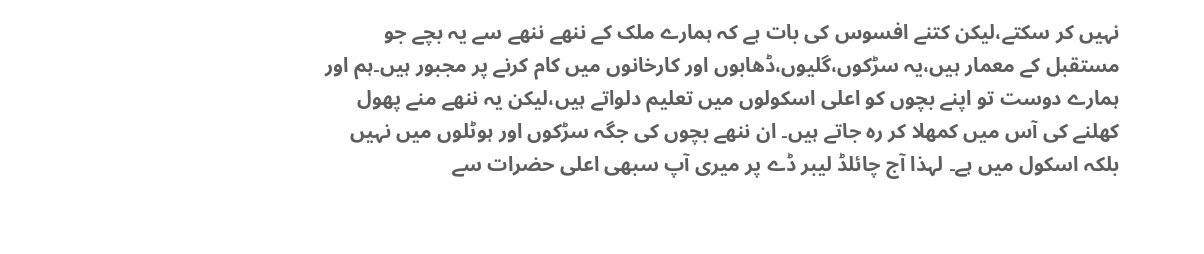نہیں کر سکتے،لیکن کتنے افسوس کی بات ہے کہ ہمارے ملک کے ننھے ننھے سے یہ بچے جو مستقبل کے معمار ہیں،یہ سڑکوں،گلیوں،ڈھابوں اور کارخانوں میں کام کرنے پر مجبور ہیں۔ہم اور ہمارے دوست تو اپنے بچوں کو اعلی اسکولوں میں تعلیم دلواتے ہیں،لیکن یہ ننھے منے پھول کھلنے کی آس میں کمھلا کر رہ جاتے ہیں۔ ان ننھے بچوں کی جگہ سڑکوں اور ہوٹلوں میں نہیں بلکہ اسکول میں ہے۔ لہذا آج چائلڈ لیبر ڈے پر میری آپ سبھی اعلی حضرات سے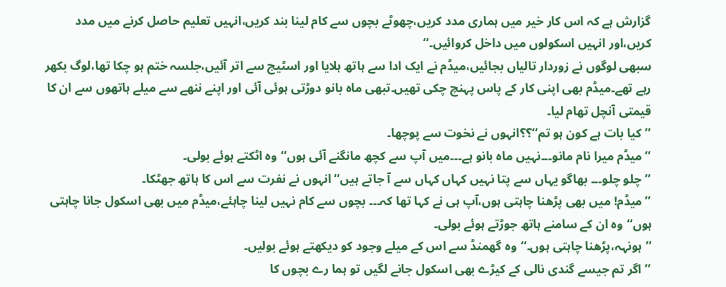گزارش ہے کہ اس کار خیر میں ہماری مدد کریں،چھوٹے بچوں سے کام لینا بند کریں،انہیں تعلیم حاصل کرنے میں مدد کریں،اور انہیں اسکولوں میں داخل کروائیں۔‘‘
سبھی لوگوں نے زوردار تالیاں بجائیں،میڈم نے ایک ادا سے ہاتھ ہلایا اور اسٹیج سے اتر آئیں،جلسہ ختم ہو چکا تھا،لوگ بکھر رہے تھے۔میڈم بھی اپنی کار کے پاس پہنچ چکی تھیں۔تبھی ماہ بانو دوڑتی ہوئی آئی اور اپنے ننھے سے میلے ہاتھوں سے ان کا قیمتی آنچل تھام لیا۔
’’کیا بات ہے کون ہو تم‘‘؟؟انہوں نے نخوت سے پوچھا۔
’’میڈم میرا نام مانو۔۔۔نہیں ماہ بانو ہے۔۔۔میں آپ سے کچھ مانگنے آئی ہوں‘‘وہ اٹکتے ہوئے بولی۔
’’چلو چلو۔۔۔ بھاگو یہاں سے پتا نہیں کہاں کہاں سے آ جاتے ہیں‘‘ انہوں نے نفرت سے اس کا ہاتھ جھٹکا۔
’’میڈم! میں بھی پڑھنا چاہتی ہوں،آپ ہی نے کہا تھا کہ۔۔۔ بچوں سے کام نہیں لینا چاہئے،میڈم میں بھی اسکول جانا چاہتی ہوں‘‘وہ ان کے سامنے ہاتھ جوڑتے ہوئے بولی۔
’’ہونہہ،پڑھنا چاہتی ہوں۔‘‘وہ گھمنڈ سے اس کے میلے وجود کو دیکھتے ہوئے بولیں۔
’’اگر تم جیسے گندی نالی کے کیڑے بھی اسکول جانے لگیں تو ہما رے بچوں کا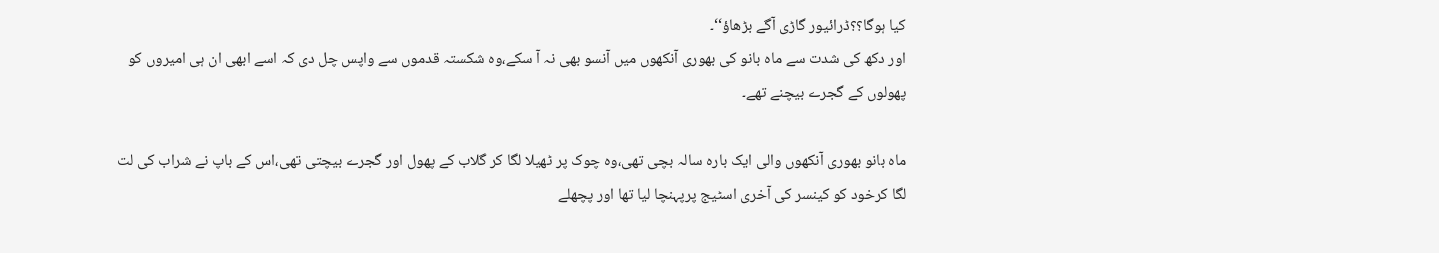کیا ہوگا؟؟ڈرائیور گاڑی آگے بڑھاؤ‘‘۔
اور دکھ کی شدت سے ماہ بانو کی بھوری آنکھوں میں آنسو بھی نہ آ سکے،وہ شکستہ قدموں سے واپس چل دی کہ اسے ابھی ان ہی امیروں کو پھولوں کے گجرے بیچنے تھے۔

ماہ بانو بھوری آنکھوں والی ایک بارہ سالہ بچی تھی،وہ چوک پر ٹھیلا لگا کر گلاب کے پھول اور گجرے بیچتی تھی،اس کے باپ نے شراب کی لت لگا کرخود کو کینسر کی آخری اسٹیج پرپہنچا لیا تھا اور پچھلے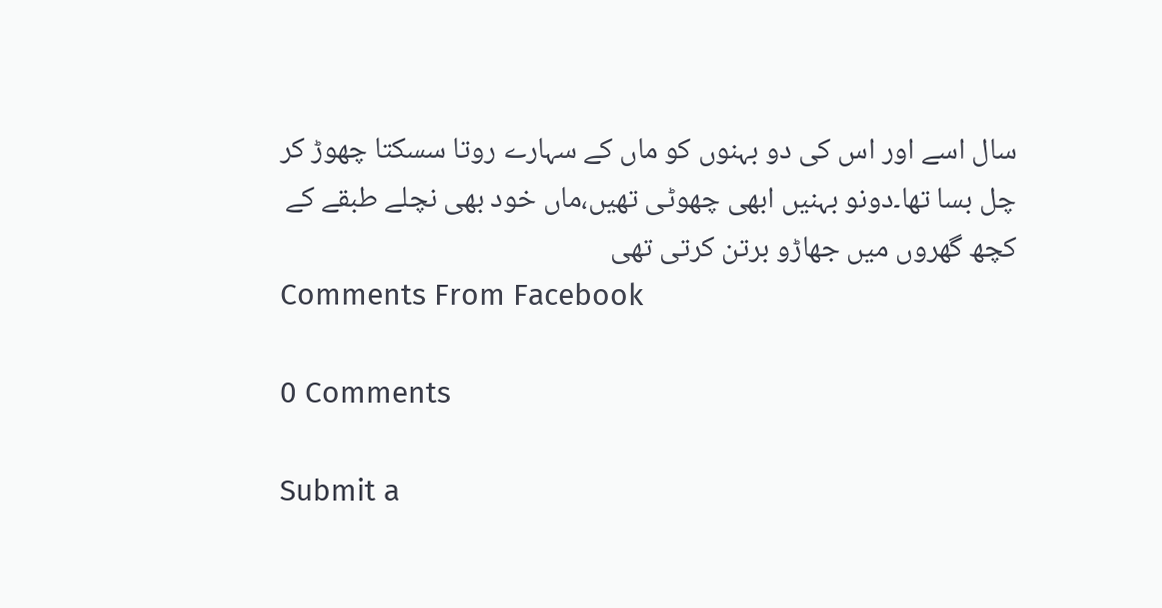سال اسے اور اس کی دو بہنوں کو ماں کے سہارے روتا سسکتا چھوڑ کر چل بسا تھا۔دونو بہنیں ابھی چھوٹی تھیں،ماں خود بھی نچلے طبقے کے کچھ گھروں میں جھاڑو برتن کرتی تھی
Comments From Facebook

0 Comments

Submit a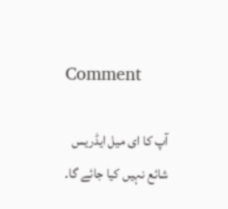Comment

آپ کا ای میل ایڈریس شائع نہیں کیا جائے گا۔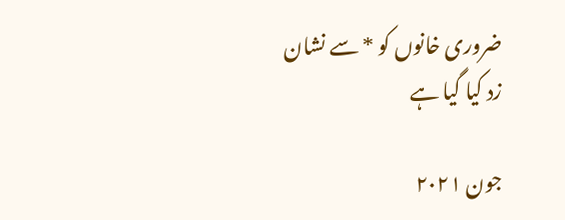ضروری خانوں کو * سے نشان زد کیا گیا ہے

جون ۲۰۲۱